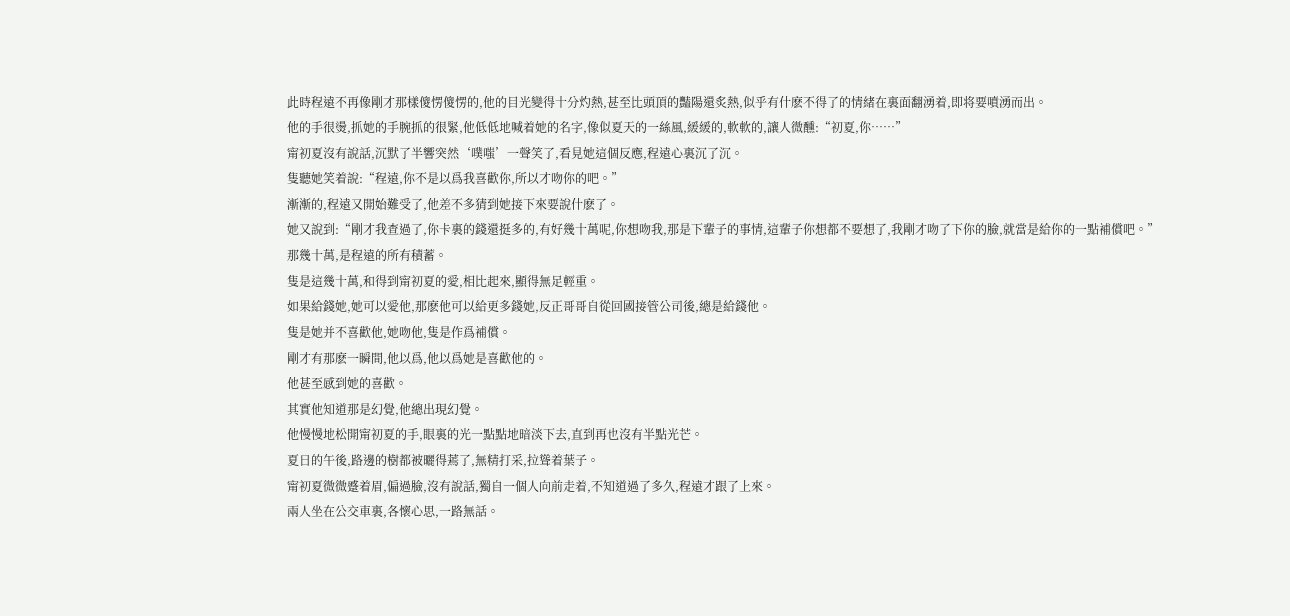此時程遠不再像剛才那樣傻愣傻愣的,他的目光變得十分灼熱,甚至比頭頂的豔陽還炙熱,似乎有什麽不得了的情緒在裏面翻湧着,即将要噴湧而出。
他的手很燙,抓她的手腕抓的很緊,他低低地喊着她的名字,像似夏天的一絲風,緩緩的,軟軟的,讓人微醺:“初夏,你……”
甯初夏沒有說話,沉默了半響突然‘噗嗤’一聲笑了,看見她這個反應,程遠心裏沉了沉。
隻聽她笑着說:“程遠,你不是以爲我喜歡你,所以才吻你的吧。”
漸漸的,程遠又開始難受了,他差不多猜到她接下來要說什麽了。
她又說到:“剛才我查過了,你卡裏的錢還挺多的,有好幾十萬呢,你想吻我,那是下輩子的事情,這輩子你想都不要想了,我剛才吻了下你的臉,就當是給你的一點補償吧。”
那幾十萬,是程遠的所有積蓄。
隻是這幾十萬,和得到甯初夏的愛,相比起來,顯得無足輕重。
如果給錢她,她可以愛他,那麽他可以給更多錢她,反正哥哥自從回國接管公司後,總是給錢他。
隻是她并不喜歡他,她吻他,隻是作爲補償。
剛才有那麽一瞬間,他以爲,他以爲她是喜歡他的。
他甚至感到她的喜歡。
其實他知道那是幻覺,他總出現幻覺。
他慢慢地松開甯初夏的手,眼裏的光一點點地暗淡下去,直到再也沒有半點光芒。
夏日的午後,路邊的樹都被曬得蔫了,無精打采,拉聳着葉子。
甯初夏微微蹙着眉,偏過臉,沒有說話,獨自一個人向前走着,不知道過了多久,程遠才跟了上來。
兩人坐在公交車裏,各懷心思,一路無話。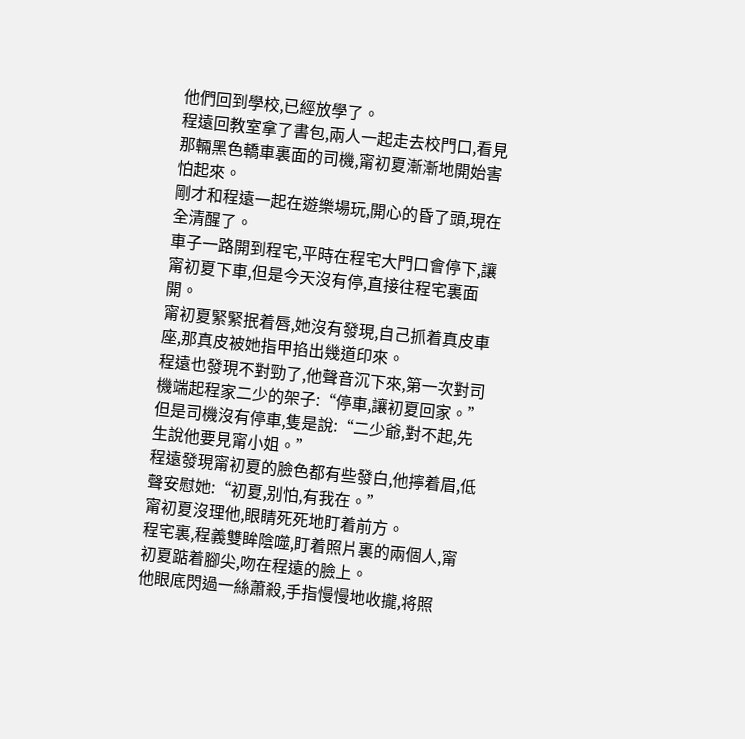他們回到學校,已經放學了。
程遠回教室拿了書包,兩人一起走去校門口,看見那輛黑色轎車裏面的司機,甯初夏漸漸地開始害怕起來。
剛才和程遠一起在遊樂場玩,開心的昏了頭,現在全清醒了。
車子一路開到程宅,平時在程宅大門口會停下,讓甯初夏下車,但是今天沒有停,直接往程宅裏面開。
甯初夏緊緊抿着唇,她沒有發現,自己抓着真皮車座,那真皮被她指甲掐出幾道印來。
程遠也發現不對勁了,他聲音沉下來,第一次對司機端起程家二少的架子:“停車,讓初夏回家。”
但是司機沒有停車,隻是說:“二少爺,對不起,先生說他要見甯小姐。”
程遠發現甯初夏的臉色都有些發白,他擰着眉,低聲安慰她:“初夏,别怕,有我在。”
甯初夏沒理他,眼睛死死地盯着前方。
程宅裏,程義雙眸陰噬,盯着照片裏的兩個人,甯初夏踮着腳尖,吻在程遠的臉上。
他眼底閃過一絲蕭殺,手指慢慢地收攏,将照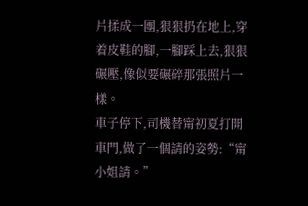片揉成一團,狠狠扔在地上,穿着皮鞋的腳,一腳踩上去,狠狠碾壓,像似要碾碎那張照片一樣。
車子停下,司機替甯初夏打開車門,做了一個請的姿勢:“甯小姐請。”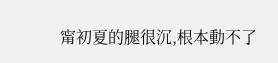甯初夏的腿很沉,根本動不了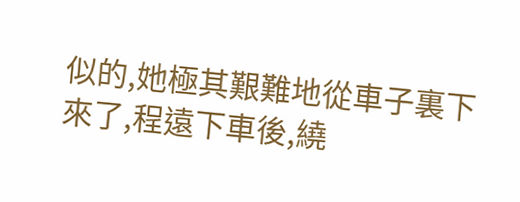似的,她極其艱難地從車子裏下來了,程遠下車後,繞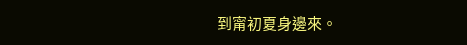到甯初夏身邊來。